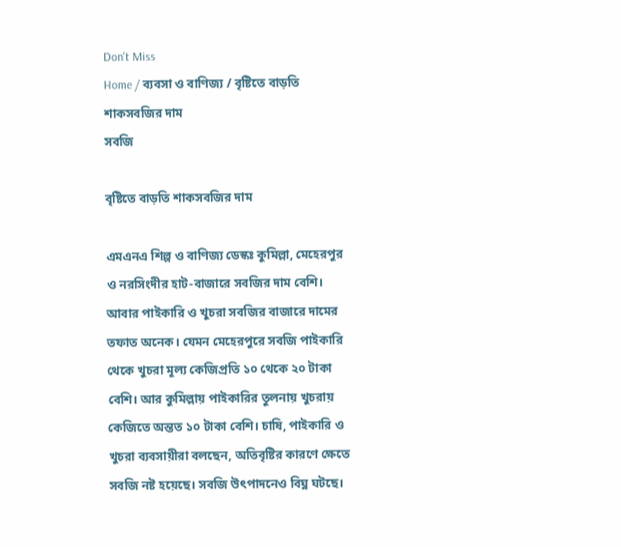Don't Miss
Home / ব্যবসা ও বাণিজ্য / বৃষ্টিতে বাড়তি শাকসবজির দাম
সবজি

বৃষ্টিতে বাড়তি শাকসবজির দাম

এমএনএ শিল্প ও বাণিজ্য ডেস্কঃ কুমিল্লা, মেহেরপুর ও নরসিংদীর হাট-বাজারে সবজির দাম বেশি। আবার পাইকারি ও খুচরা সবজির বাজারে দামের তফাত অনেক। যেমন মেহেরপুরে সবজি পাইকারি থেকে খুচরা মূল্য কেজিপ্রতি ১০ থেকে ২০ টাকা বেশি। আর কুমিল্লায় পাইকারির তুলনায় খুচরায় কেজিতে অন্তত ১০ টাকা বেশি। চাষি, পাইকারি ও খুচরা ব্যবসায়ীরা বলছেন, অতিবৃষ্টির কারণে ক্ষেতে সবজি নষ্ট হয়েছে। সবজি উৎপাদনেও বিঘ্ন ঘটছে।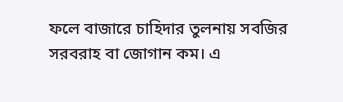ফলে বাজারে চাহিদার তুলনায় সবজির সরবরাহ বা জোগান কম। এ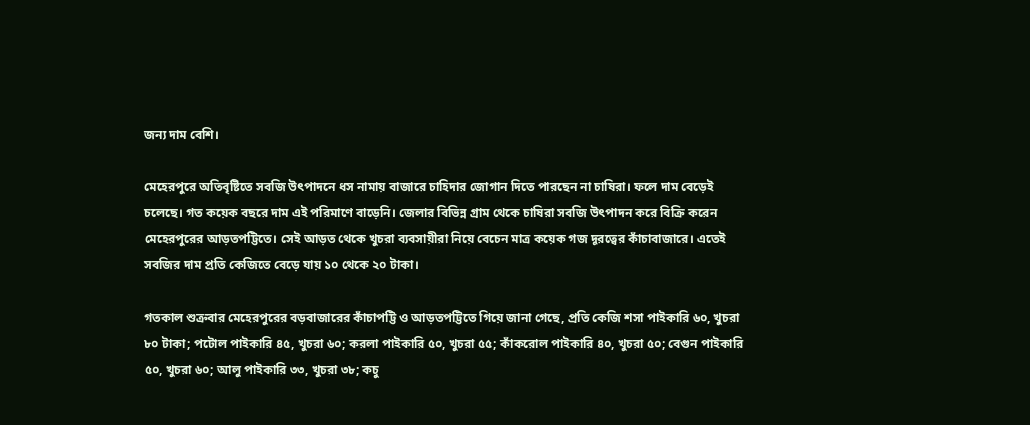জন্য দাম বেশি।

মেহেরপুরে অতিবৃষ্টিতে সবজি উৎপাদনে ধস নামায় বাজারে চাহিদার জোগান দিতে পারছেন না চাষিরা। ফলে দাম বেড়েই চলেছে। গত কয়েক বছরে দাম এই পরিমাণে বাড়েনি। জেলার বিভিন্ন গ্রাম থেকে চাষিরা সবজি উৎপাদন করে বিক্রি করেন মেহেরপুরের আড়তপট্টিতে। সেই আড়ত থেকে খুচরা ব্যবসায়ীরা নিয়ে বেচেন মাত্র কয়েক গজ দূরত্বের কাঁচাবাজারে। এতেই সবজির দাম প্রতি কেজিতে বেড়ে যায় ১০ থেকে ২০ টাকা।

গতকাল শুক্রবার মেহেরপুরের বড়বাজারের কাঁচাপট্টি ও আড়তপট্টিতে গিয়ে জানা গেছে, প্রতি কেজি শসা পাইকারি ৬০, খুচরা ৮০ টাকা; পটোল পাইকারি ৪৫, খুচরা ৬০; করলা পাইকারি ৫০, খুচরা ৫৫; কাঁকরোল পাইকারি ৪০, খুচরা ৫০; বেগুন পাইকারি ৫০, খুচরা ৬০; আলু পাইকারি ৩৩, খুচরা ৩৮; কচু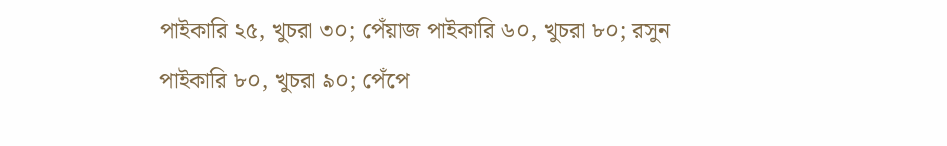পাইকারি ২৫, খুচরা ৩০; পেঁয়াজ পাইকারি ৬০, খুচরা ৮০; রসুন পাইকারি ৮০, খুচরা ৯০; পেঁপে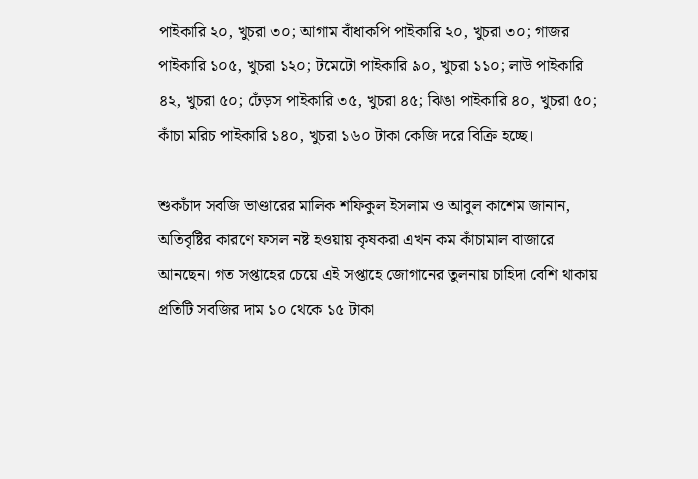পাইকারি ২০, খুচরা ৩০; আগাম বাঁধাকপি পাইকারি ২০, খুচরা ৩০; গাজর পাইকারি ১০৫, খুচরা ১২০; টমেটো পাইকারি ৯০, খুচরা ১১০; লাউ পাইকারি ৪২, খুচরা ৫০; ঢেঁড়স পাইকারি ৩৫, খুচরা ৪৫; ঝিঙা পাইকারি ৪০, খুচরা ৫০; কাঁচা মরিচ পাইকারি ১৪০, খুচরা ১৬০ টাকা কেজি দরে বিক্রি হচ্ছে।

শুকচাঁদ সবজি ভাণ্ডারের মালিক শফিকুল ইসলাম ও আবুল কাশেম জানান, অতিবৃষ্টির কারণে ফসল নষ্ট হওয়ায় কৃষকরা এখন কম কাঁচামাল বাজারে আনছেন। গত সপ্তাহের চেয়ে এই সপ্তাহে জোগানের তুলনায় চাহিদা বেশি থাকায় প্রতিটি সবজির দাম ১০ থেকে ১৫ টাকা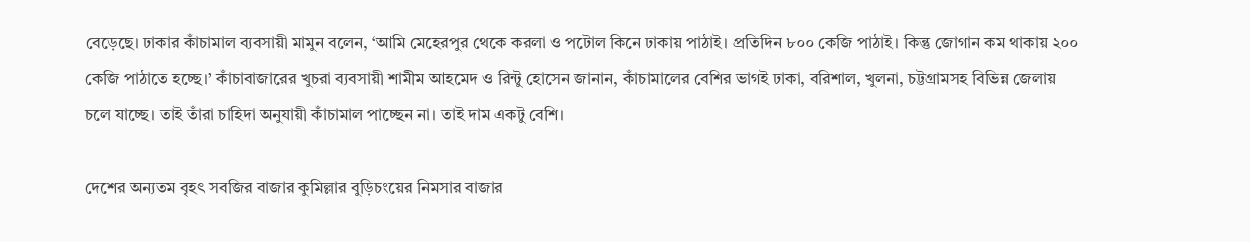বেড়েছে। ঢাকার কাঁচামাল ব্যবসায়ী মামুন বলেন, ‘আমি মেহেরপুর থেকে করলা ও পটোল কিনে ঢাকায় পাঠাই। প্রতিদিন ৮০০ কেজি পাঠাই। কিন্তু জোগান কম থাকায় ২০০ কেজি পাঠাতে হচ্ছে।’ কাঁচাবাজারের খুচরা ব্যবসায়ী শামীম আহমেদ ও রিন্টু হোসেন জানান, কাঁচামালের বেশির ভাগই ঢাকা, বরিশাল, খুলনা, চট্টগ্রামসহ বিভিন্ন জেলায় চলে যাচ্ছে। তাই তাঁরা চাহিদা অনুযায়ী কাঁচামাল পাচ্ছেন না। তাই দাম একটু বেশি।

দেশের অন্যতম বৃহৎ সবজির বাজার কুমিল্লার বুড়িচংয়ের নিমসার বাজার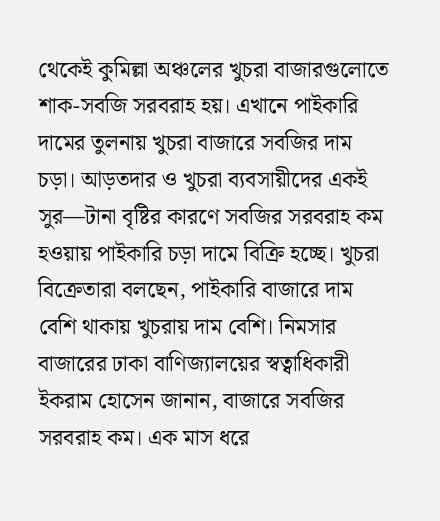থেকেই কুমিল্লা অঞ্চলের খুচরা বাজারগুলোতে শাক-সবজি সরবরাহ হয়। এখানে পাইকারি দামের তুলনায় খুচরা বাজারে সবজির দাম চড়া। আড়তদার ও খুচরা ব্যবসায়ীদের একই সুর—টানা বৃষ্টির কারণে সবজির সরবরাহ কম হওয়ায় পাইকারি চড়া দামে বিক্রি হচ্ছে। খুচরা বিক্রেতারা বলছেন, পাইকারি বাজারে দাম বেশি থাকায় খুচরায় দাম বেশি। নিমসার বাজারের ঢাকা বাণিজ্যালয়ের স্বত্বাধিকারী ইকরাম হোসেন জানান, বাজারে সবজির সরবরাহ কম। এক মাস ধরে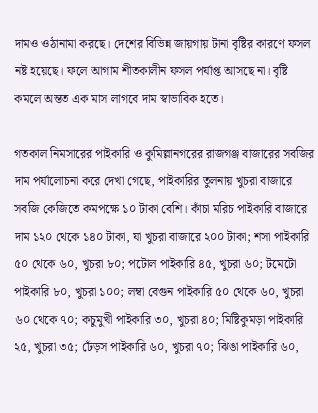দামও ওঠানামা করছে। দেশের বিভিন্ন জায়গায় টানা বৃষ্টির কারণে ফসল নষ্ট হয়েছে। ফলে আগাম শীতকালীন ফসল পর্যাপ্ত আসছে না। বৃষ্টি কমলে অন্তত এক মাস লাগবে দাম স্বাভাবিক হতে।

গতকাল নিমসারের পাইকারি ও কুমিল্লানগরের রাজগঞ্জ বাজারের সবজির দাম পর্যালোচনা করে দেখা গেছে, পাইকারির তুলনায় খুচরা বাজারে সবজি কেজিতে কমপক্ষে ১০ টাকা বেশি। কাঁচা মরিচ পাইকারি বাজারে দাম ১২০ থেকে ১৪০ টাকা, যা খুচরা বাজারে ২০০ টাকা; শসা পাইকারি ৫০ থেকে ৬০, খুচরা ৮০; পটোল পাইকারি ৪৫, খুচরা ৬০; টমেটো পাইকারি ৮০, খুচরা ১০০; লম্বা বেগুন পাইকারি ৫০ থেকে ৬০, খুচরা ৬০ থেকে ৭০; কচুমুখী পাইকারি ৩০, খুচরা ৪০; মিষ্টিকুমড়া পাইকারি ২৫, খুচরা ৩৫; ঢেঁড়স পাইকারি ৬০, খুচরা ৭০; ঝিঙা পাইকারি ৬০,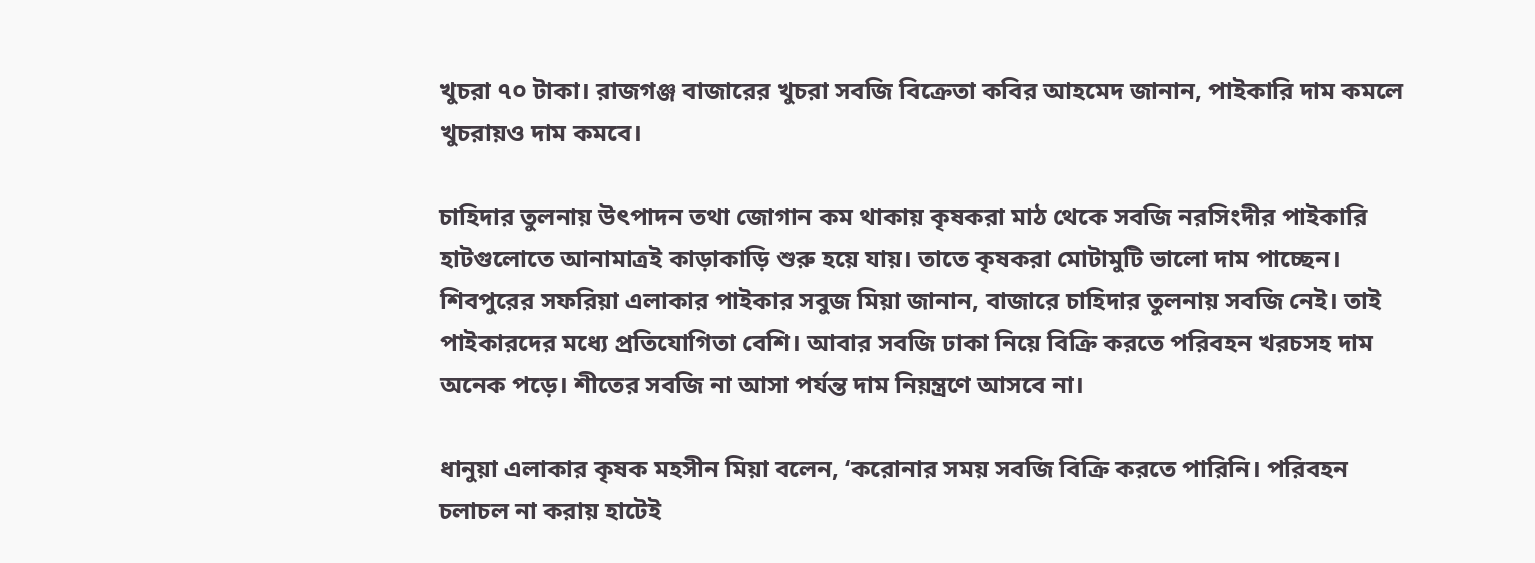খুচরা ৭০ টাকা। রাজগঞ্জ বাজারের খুচরা সবজি বিক্রেতা কবির আহমেদ জানান, পাইকারি দাম কমলে খুচরায়ও দাম কমবে।

চাহিদার তুলনায় উৎপাদন তথা জোগান কম থাকায় কৃষকরা মাঠ থেকে সবজি নরসিংদীর পাইকারি হাটগুলোতে আনামাত্রই কাড়াকাড়ি শুরু হয়ে যায়। তাতে কৃষকরা মোটামুটি ভালো দাম পাচ্ছেন। শিবপুরের সফরিয়া এলাকার পাইকার সবুজ মিয়া জানান, বাজারে চাহিদার তুলনায় সবজি নেই। তাই পাইকারদের মধ্যে প্রতিযোগিতা বেশি। আবার সবজি ঢাকা নিয়ে বিক্রি করতে পরিবহন খরচসহ দাম অনেক পড়ে। শীতের সবজি না আসা পর্যন্ত দাম নিয়ন্ত্রণে আসবে না।

ধানুয়া এলাকার কৃষক মহসীন মিয়া বলেন, ‘করোনার সময় সবজি বিক্রি করতে পারিনি। পরিবহন চলাচল না করায় হাটেই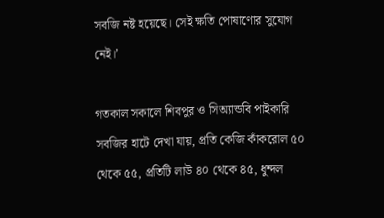সবজি নষ্ট হয়েছে। সেই ক্ষতি পোষাণোর সুযোগ নেই।’

গতকাল সকালে শিবপুর ও সিঅ্যান্ডবি পাইকারি সবজির হাটে দেখা যায়, প্রতি কেজি কাঁকরোল ৫০ থেকে ৫৫, প্রতিটি লাউ ৪০ থেকে ৪৫, ধুন্দল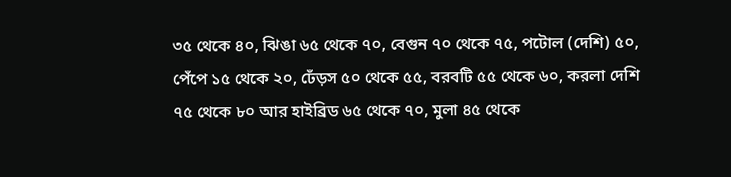৩৫ থেকে ৪০, ঝিঙা ৬৫ থেকে ৭০, বেগুন ৭০ থেকে ৭৫, পটোল (দেশি) ৫০, পেঁপে ১৫ থেকে ২০, ঢেঁড়স ৫০ থেকে ৫৫, বরবটি ৫৫ থেকে ৬০, করলা দেশি ৭৫ থেকে ৮০ আর হাইব্রিড ৬৫ থেকে ৭০, মুলা ৪৫ থেকে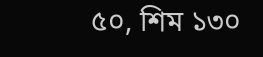৫০, শিম ১৩০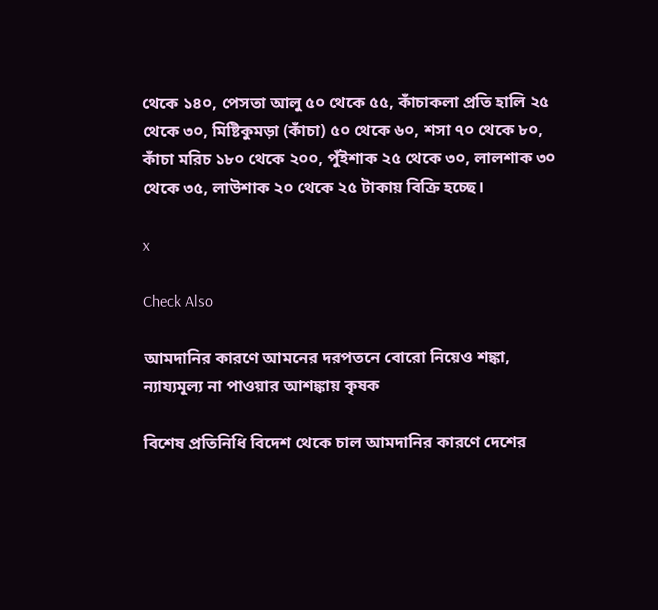থেকে ১৪০, পেসতা আলু ৫০ থেকে ৫৫, কাঁচাকলা প্রতি হালি ২৫ থেকে ৩০, মিষ্টিকুমড়া (কাঁচা) ৫০ থেকে ৬০, শসা ৭০ থেকে ৮০, কাঁচা মরিচ ১৮০ থেকে ২০০, পুঁইশাক ২৫ থেকে ৩০, লালশাক ৩০ থেকে ৩৫, লাউশাক ২০ থেকে ২৫ টাকায় বিক্রি হচ্ছে।

x

Check Also

আমদানির কারণে আমনের দরপতনে বোরো নিয়েও শঙ্কা, ন্যায্যমূল্য না পাওয়ার আশঙ্কায় কৃষক

বিশেষ প্রতিনিধি বিদেশ থেকে চাল আমদানির কারণে দেশের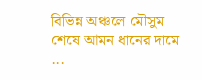বিভিন্ন অঞ্চলে মৌসুম শেষে আমন ধানের দামে ...